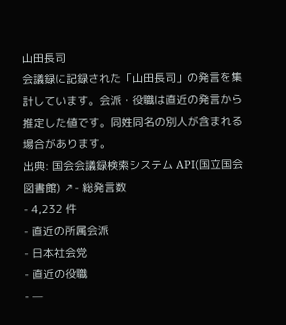山田長司
会議録に記録された「山田長司」の発言を集計しています。会派・役職は直近の発言から推定した値です。同姓同名の別人が含まれる場合があります。
出典: 国会会議録検索システム API(国立国会図書館) ↗- 総発言数
- 4,232 件
- 直近の所属会派
- 日本社会党
- 直近の役職
- —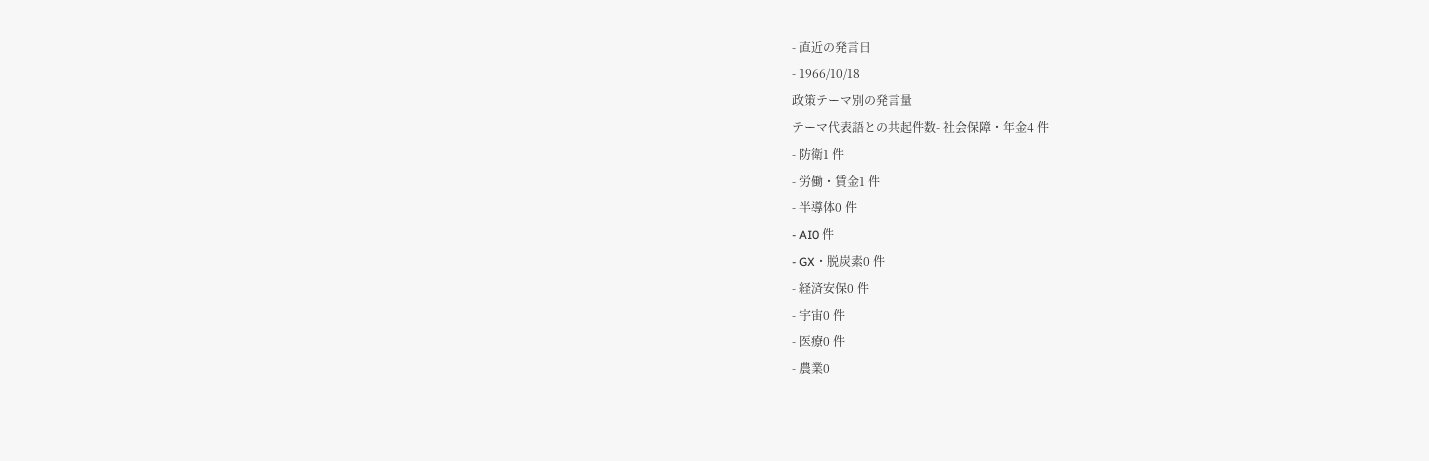- 直近の発言日
- 1966/10/18
政策テーマ別の発言量
テーマ代表語との共起件数- 社会保障・年金4 件
- 防衛1 件
- 労働・賃金1 件
- 半導体0 件
- AI0 件
- GX・脱炭素0 件
- 経済安保0 件
- 宇宙0 件
- 医療0 件
- 農業0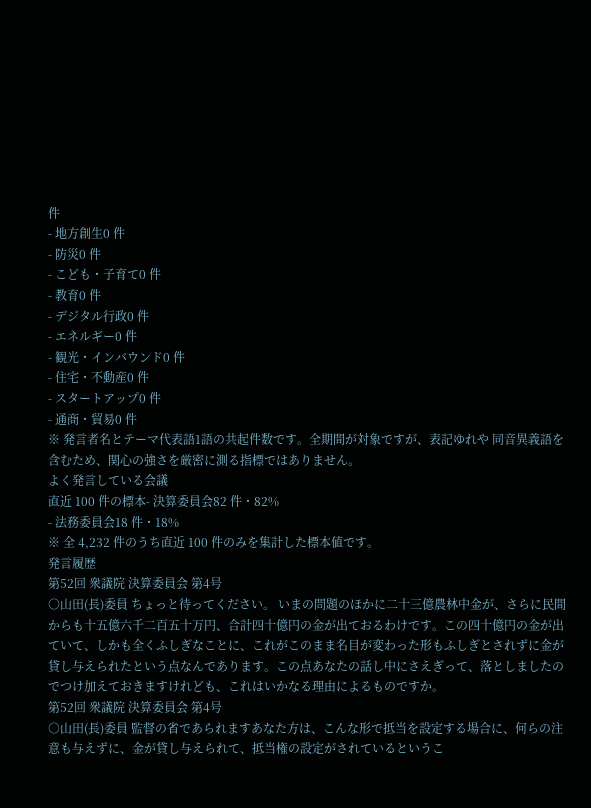件
- 地方創生0 件
- 防災0 件
- こども・子育て0 件
- 教育0 件
- デジタル行政0 件
- エネルギー0 件
- 観光・インバウンド0 件
- 住宅・不動産0 件
- スタートアップ0 件
- 通商・貿易0 件
※ 発言者名とテーマ代表語1語の共起件数です。全期間が対象ですが、表記ゆれや 同音異義語を含むため、関心の強さを厳密に測る指標ではありません。
よく発言している会議
直近 100 件の標本- 決算委員会82 件・82%
- 法務委員会18 件・18%
※ 全 4,232 件のうち直近 100 件のみを集計した標本値です。
発言履歴
第52回 衆議院 決算委員会 第4号
○山田(長)委員 ちょっと待ってください。 いまの問題のほかに二十三億農林中金が、さらに民間からも十五億六千二百五十万円、合計四十億円の金が出ておるわけです。この四十億円の金が出ていて、しかも全くふしぎなことに、これがこのまま名目が変わった形もふしぎとされずに金が貸し与えられたという点なんであります。この点あなたの話し中にさえぎって、落としましたのでつけ加えておきますけれども、これはいかなる理由によるものですか。
第52回 衆議院 決算委員会 第4号
○山田(長)委員 監督の省であられますあなた方は、こんな形で抵当を設定する場合に、何らの注意も与えずに、金が貸し与えられて、抵当権の設定がされているというこ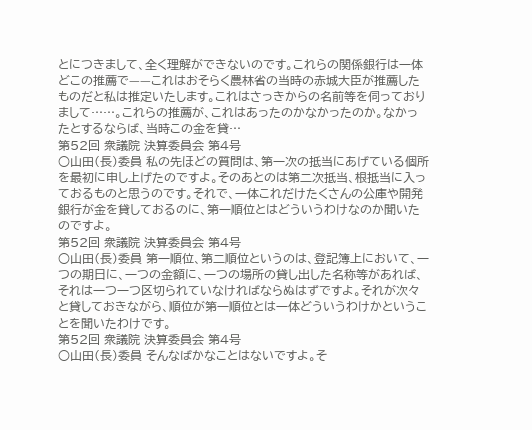とにつきまして、全く理解ができないのです。これらの関係銀行は一体どこの推薦で——これはおそらく農林省の当時の赤城大臣が推薦したものだと私は推定いたします。これはさっきからの名前等を伺っておりまして……。これらの推薦が、これはあったのかなかったのか。なかったとするならば、当時この金を貸…
第52回 衆議院 決算委員会 第4号
○山田(長)委員 私の先ほどの質問は、第一次の抵当にあげている個所を最初に申し上げたのですよ。そのあとのは第二次抵当、根抵当に入っておるものと思うのです。それで、一体これだけたくさんの公庫や開発銀行が金を貸しておるのに、第一順位とはどういうわけなのか聞いたのですよ。
第52回 衆議院 決算委員会 第4号
○山田(長)委員 第一順位、第二順位というのは、登記簿上において、一つの期日に、一つの金額に、一つの場所の貸し出した名称等があれば、それは一つ一つ区切られていなければならぬはずですよ。それが次々と貸しておきながら、順位が第一順位とは一体どういうわけかということを聞いたわけです。
第52回 衆議院 決算委員会 第4号
○山田(長)委員 そんなばかなことはないですよ。そ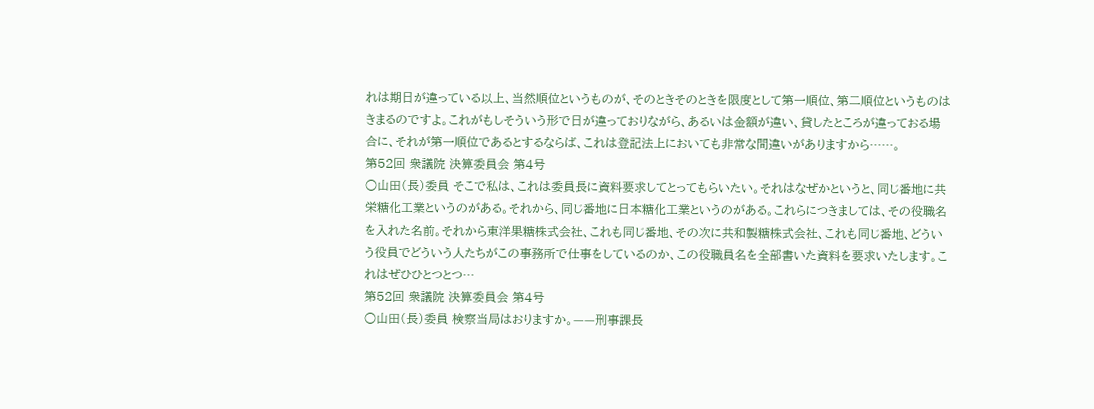れは期日が違っている以上、当然順位というものが、そのときそのときを限度として第一順位、第二順位というものはきまるのですよ。これがもしそういう形で日が違っておりながら、あるいは金額が違い、貸したところが違っておる場合に、それが第一順位であるとするならば、これは登記法上においても非常な間違いがありますから……。
第52回 衆議院 決算委員会 第4号
○山田(長)委員 そこで私は、これは委員長に資料要求してとってもらいたい。それはなぜかというと、同じ番地に共栄糖化工業というのがある。それから、同じ番地に日本糖化工業というのがある。これらにつきましては、その役職名を入れた名前。それから東洋果糖株式会社、これも同じ番地、その次に共和製糖株式会社、これも同じ番地、どういう役員でどういう人たちがこの事務所で仕事をしているのか、この役職員名を全部書いた資料を要求いたします。これはぜひひとつとつ…
第52回 衆議院 決算委員会 第4号
○山田(長)委員 検察当局はおりますか。——刑事課長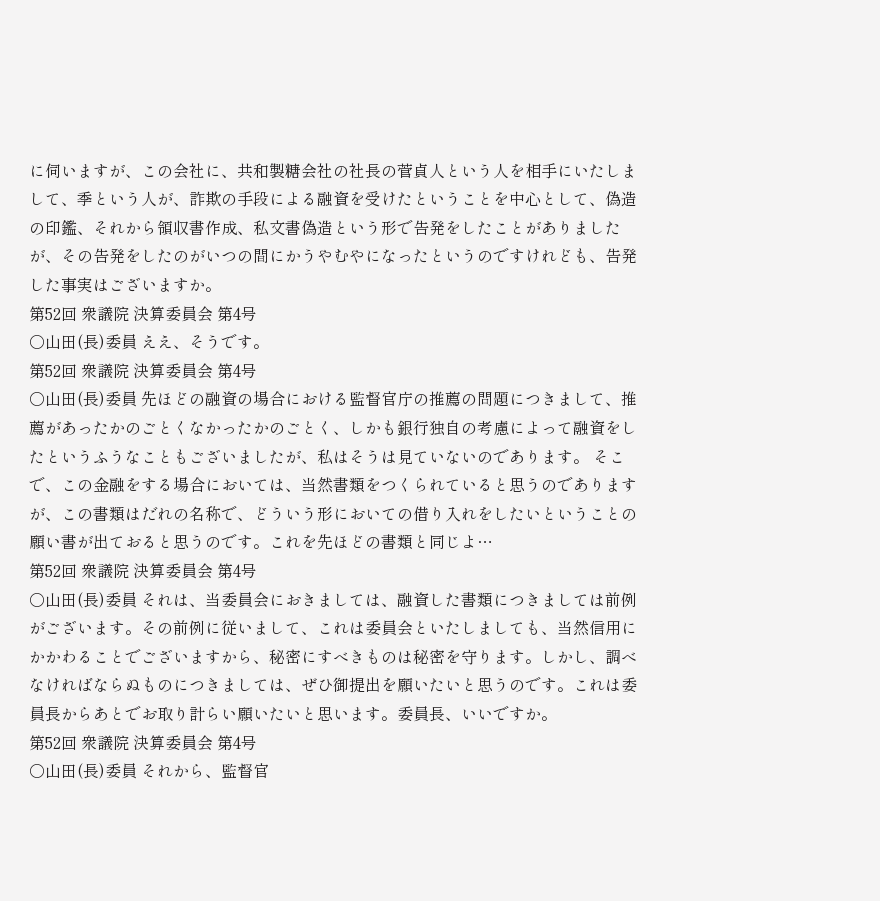に伺いますが、この会社に、共和製糖会社の社長の菅貞人という人を相手にいたしまして、季という人が、詐欺の手段による融資を受けたということを中心として、偽造の印鑑、それから領収書作成、私文書偽造という形で告発をしたことがありましたが、その告発をしたのがいつの間にかうやむやになったというのですけれども、告発した事実はございますか。
第52回 衆議院 決算委員会 第4号
○山田(長)委員 ええ、そうです。
第52回 衆議院 決算委員会 第4号
○山田(長)委員 先ほどの融資の場合における監督官庁の推薦の問題につきまして、推薦があったかのごとくなかったかのごとく、しかも銀行独自の考慮によって融資をしたというふうなこともございましたが、私はそうは見ていないのであります。 そこで、この金融をする場合においては、当然書類をつくられていると思うのでありますが、この書類はだれの名称で、どういう形においての借り入れをしたいということの願い書が出ておると思うのです。これを先ほどの書類と同じよ…
第52回 衆議院 決算委員会 第4号
○山田(長)委員 それは、当委員会におきましては、融資した書類につきましては前例がございます。その前例に従いまして、これは委員会といたしましても、当然信用にかかわることでございますから、秘密にすべきものは秘密を守ります。しかし、調べなければならぬものにつきましては、ぜひ御提出を願いたいと思うのです。これは委員長からあとでお取り計らい願いたいと思います。委員長、いいですか。
第52回 衆議院 決算委員会 第4号
○山田(長)委員 それから、監督官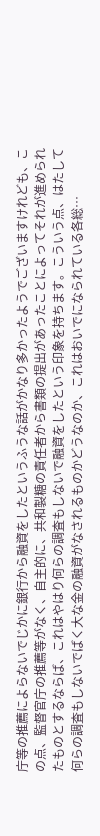庁等の推薦によらないでじかに銀行から融資をしたというふうな話がかなり多かったようでございますけれども、この点、監督官庁の推薦等がなく、自主的に、共和製糖の責任者から書類の提出があったことによってそれが進められたものとするならば、これはやはり何らの調査もしないで融資をしたという印象を持ちます。こういう点、はたして何らの調査もしないでばく大な金の融資がなされるものかどうなのか、これはおいでになられている各総…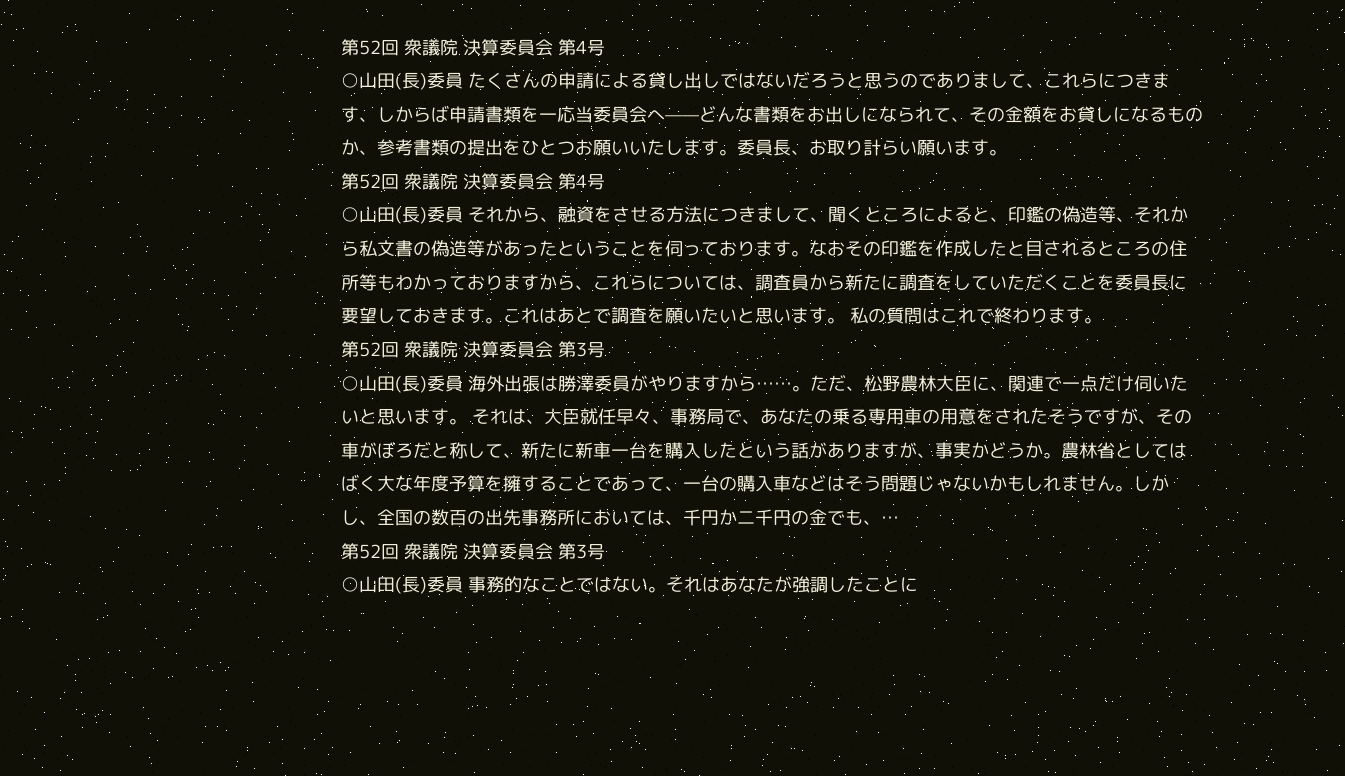第52回 衆議院 決算委員会 第4号
○山田(長)委員 たくさんの申請による貸し出しではないだろうと思うのでありまして、これらにつきます、しからば申請書類を一応当委員会へ——どんな書類をお出しになられて、その金額をお貸しになるものか、参考書類の提出をひとつお願いいたします。委員長、お取り計らい願います。
第52回 衆議院 決算委員会 第4号
○山田(長)委員 それから、融資をさせる方法につきまして、聞くところによると、印鑑の偽造等、それから私文書の偽造等があったということを伺っております。なおその印鑑を作成したと目されるところの住所等もわかっておりますから、これらについては、調査員から新たに調査をしていただくことを委員長に要望しておきます。これはあとで調査を願いたいと思います。 私の質問はこれで終わります。
第52回 衆議院 決算委員会 第3号
○山田(長)委員 海外出張は勝澤委員がやりますから……。ただ、松野農林大臣に、関連で一点だけ伺いたいと思います。 それは、大臣就任早々、事務局で、あなたの乗る専用車の用意をされたそうですが、その車がぼろだと称して、新たに新車一台を購入したという話がありますが、事実かどうか。農林省としてはばく大な年度予算を擁することであって、一台の購入車などはそう問題じゃないかもしれません。しかし、全国の数百の出先事務所においては、千円か二千円の金でも、…
第52回 衆議院 決算委員会 第3号
○山田(長)委員 事務的なことではない。それはあなたが強調したことに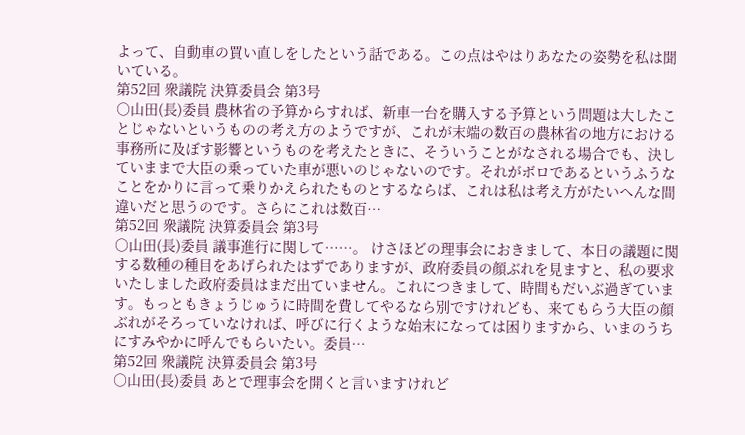よって、自動車の買い直しをしたという話である。この点はやはりあなたの姿勢を私は聞いている。
第52回 衆議院 決算委員会 第3号
○山田(長)委員 農林省の予算からすれば、新車一台を購入する予算という問題は大したことじゃないというものの考え方のようですが、これが末端の数百の農林省の地方における事務所に及ぼす影響というものを考えたときに、そういうことがなされる場合でも、決していままで大臣の乗っていた車が悪いのじゃないのです。それがボロであるというふうなことをかりに言って乗りかえられたものとするならば、これは私は考え方がたいへんな間違いだと思うのです。さらにこれは数百…
第52回 衆議院 決算委員会 第3号
○山田(長)委員 議事進行に関して……。 けさほどの理事会におきまして、本日の議題に関する数種の種目をあげられたはずでありますが、政府委員の顔ぶれを見ますと、私の要求いたしました政府委員はまだ出ていません。これにつきまして、時間もだいぶ過ぎています。もっともきょうじゅうに時間を費してやるなら別ですけれども、来てもらう大臣の顔ぶれがそろっていなければ、呼びに行くような始末になっては困りますから、いまのうちにすみやかに呼んでもらいたい。委員…
第52回 衆議院 決算委員会 第3号
○山田(長)委員 あとで理事会を開くと言いますけれど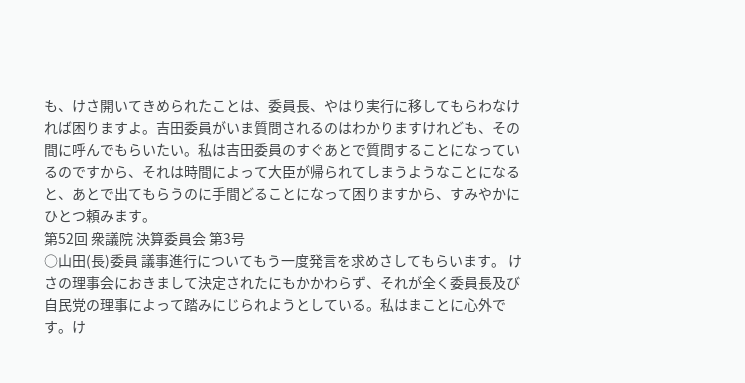も、けさ開いてきめられたことは、委員長、やはり実行に移してもらわなければ困りますよ。吉田委員がいま質問されるのはわかりますけれども、その間に呼んでもらいたい。私は吉田委員のすぐあとで質問することになっているのですから、それは時間によって大臣が帰られてしまうようなことになると、あとで出てもらうのに手間どることになって困りますから、すみやかにひとつ頼みます。
第52回 衆議院 決算委員会 第3号
○山田(長)委員 議事進行についてもう一度発言を求めさしてもらいます。 けさの理事会におきまして決定されたにもかかわらず、それが全く委員長及び自民党の理事によって踏みにじられようとしている。私はまことに心外です。け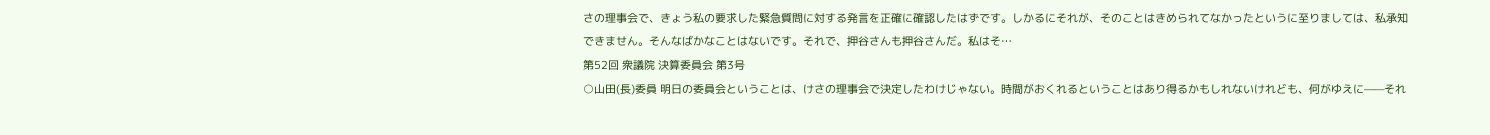さの理事会で、きょう私の要求した緊急質問に対する発言を正確に確認したはずです。しかるにそれが、そのことはきめられてなかったというに至りましては、私承知できません。そんなばかなことはないです。それで、押谷さんも押谷さんだ。私はそ…
第52回 衆議院 決算委員会 第3号
○山田(長)委員 明日の委員会ということは、けさの理事会で決定したわけじゃない。時間がおくれるということはあり得るかもしれないけれども、何がゆえに——それ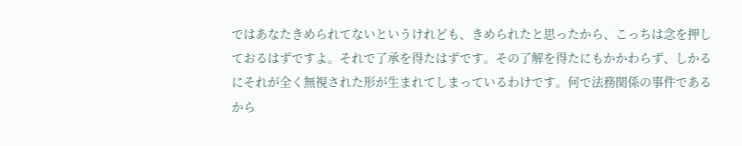ではあなたきめられてないというけれども、きめられたと思ったから、こっちは念を押しておるはずですよ。それで了承を得たはずです。その了解を得たにもかかわらず、しかるにそれが全く無視された形が生まれてしまっているわけです。何で法務関係の事件であるから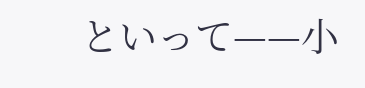といって——小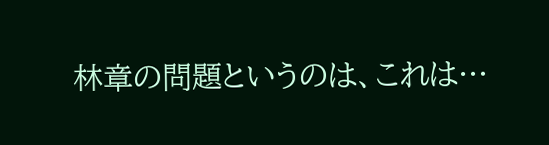林章の問題というのは、これは…